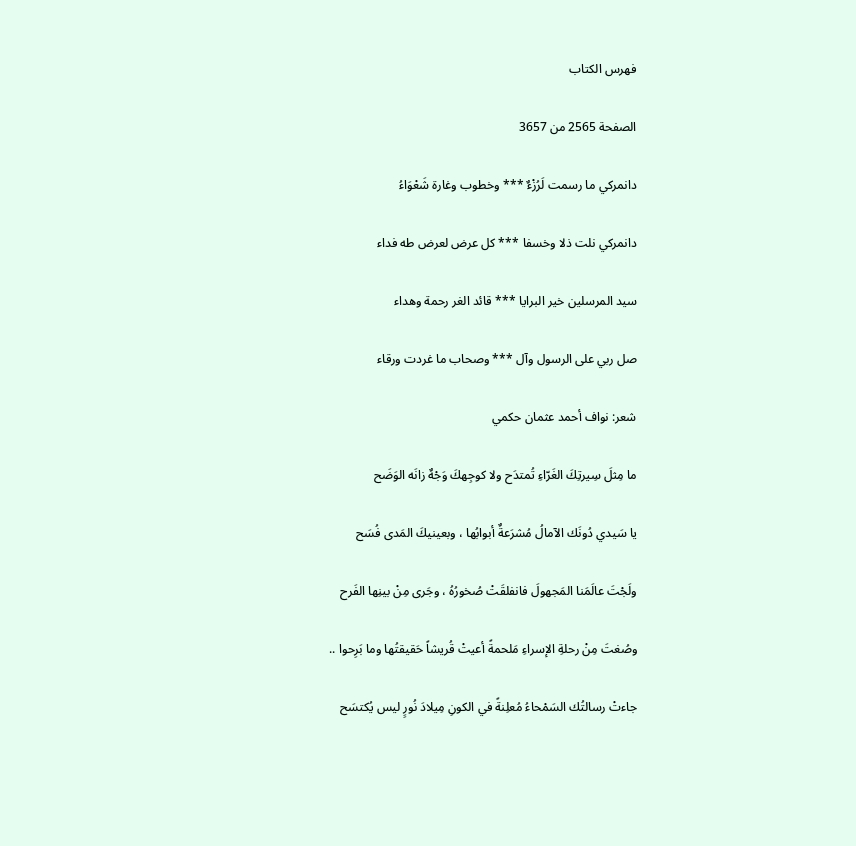فهرس الكتاب

الصفحة 2565 من 3657

دانمركي ما رسمت لَرُزْءٌ *** وخطوب وغارة شَعْوَاءُ

دانمركي نلت ذلا وخسفا *** كل عرض لعرض طه فداء

سيد المرسلين خير البرايا *** قائد الغر رحمة وهداء

صل ربي على الرسول وآل *** وصحاب ما غردت ورقاء

شعر: نواف أحمد عثمان حكمي

ما مِثلَ سِيرتِكَ الغَرّاءِ تُمتدَح ولا كوجِهكَ وَجْهٌ زانَه الوَضَح

يا سَيدي دُونَك الآمالُ مُشرَعةٌ أبوابُها ، وبعينيكَ المَدى فُسَح

ولَجْتَ عالَمَنا المَجهولَ فانفلقَتْ صُخورُهُ ، وجَرى مِنْ بينِها الفَرح

وصُغتَ مِنْ رحلةِ الإسراءِ مَلحمةً أعيتْ قُريشاً حَقيقتُها وما بَرِحوا ..

جاءتْ رسالتُك السَمْحاءُ مُعلِنةً في الكونِ مِيلادَ نُورٍ ليس يُكتسَح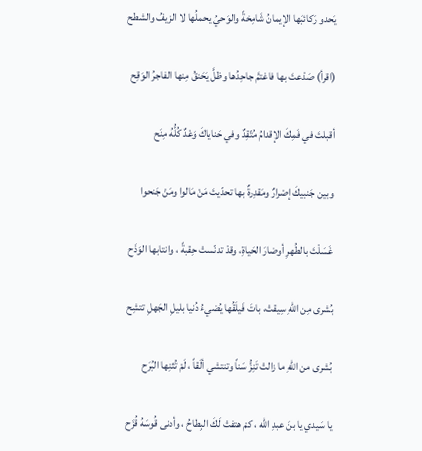يَحدو رَكائبَها الإيمانُ شَامِخةً والوَحيُ يحملُها لا الزيفُ والشطح

(اقرأ) صَدْعتَ بها فاغتمَّ جاحِدُها وظلَّ يَحَنقُ مِنها الفاجرُ الوَقِح

أقبلتَ في فَمِكَ الإقدامُ مُتّقِدٌ وفي حَناياكَ وَعْدٌ كُلُّهُ مِنَح

وبين جَنبيكَ إصْرارٌ ومَقدِرةٌ بها تحدّيتَ مَنْ مَالوا ومَنْ جَنحوا

غَسَلْتَ بالطُهرِ أوضارَ الحَياةِ، وقدْ تدنّستْ حِقبةً ، وانتابها الوَذَح

بُشرى مِن اللهِ سِيقتْ، باتَ فَيلَقُها يُضيءُ دُنيا بليلِ الجَهلِ تتشِح

بُشرى من اللهِ ما زالتْ تَنِزُّ سَناً وتنتشي ألَقاً ، لَمْ تُثنِها البُرَح

يا سَيدي يا بنَ عبدِ الله ، كمْ هتفتْ لَكَ البِطاحُ ، وأدنى قُوسَهُ قُزَح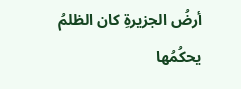أرضُ الجزيرةِ كان الظلمُ يحكُمُها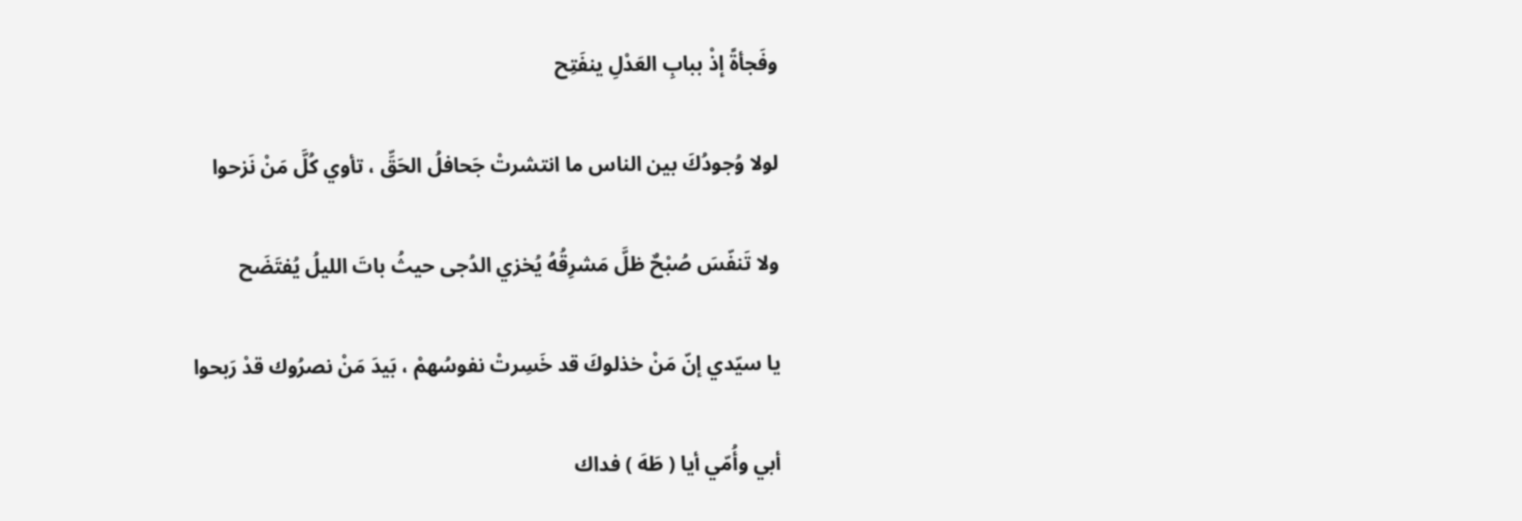وفَجأةً إذْ ببابِ العَدْلِ ينفَتِح

لولا وُجودُكَ بين الناس ما انتشرتْ جَحافلُ الحَقِّ ، تأوي كُلَّ مَنْ نَزحوا

ولا تَنفّسَ صُبْحٌ ظلَّ مَشرِقُهُ يُخزي الدُجى حيثُ باتَ الليلُ يُفتَضَح

يا سيّدي إنّ مَنْ خذلوكَ قد خَسِرتْ نفوسُهمْ ، بَيدَ مَنْ نصرُوك قدْ رَبحوا

أبي وأُمّي أيا ( طَهَ ) فداك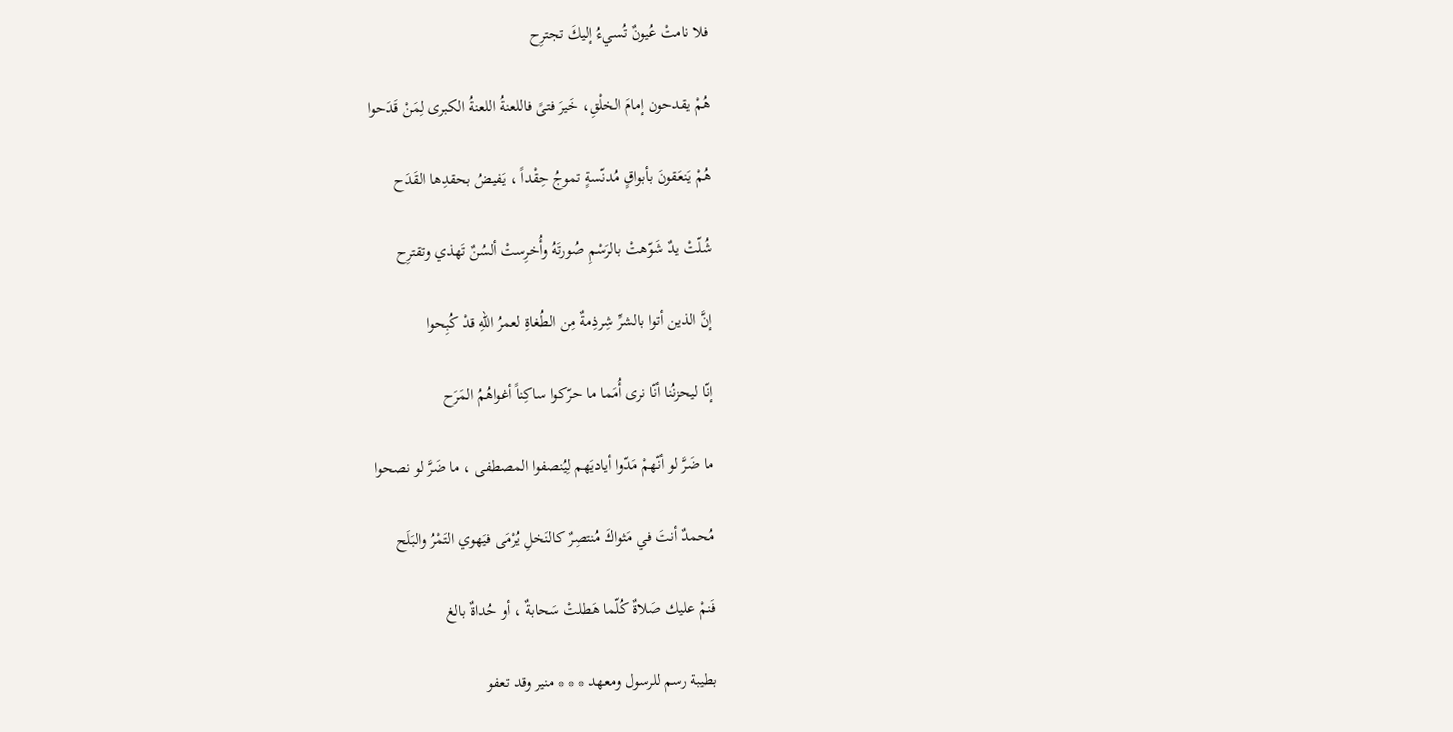فلا نامتْ عُيونٌ تُسيءُ إليكَ تجترِح

هُمْ يقدحون إمامَ الخلْقِ، خَيرَ فتىً فاللعنةُ اللعنةُ الكبرى لِمَنْ قَدَحوا

هُمْ يَنعَقونَ بأبواقٍ مُدنّسةٍ تموجُ حِقْداً ، يَفيضُ بحقدِها القَدَح

شُلّتْ يدٌ شَوّهتْ بالرَسْمِ صُورتَهُ وأُخرِستْ ألسُنٌ تَهذي وتقترِح

إنَّ الذين أتوا بالشرِّ شِرذِمةٌ مِن الطُغاةِ لعمرُ اللهِ قدْ كُبِحوا

إنّا ليحزنُنا أنّا نرى أُمَما ما حرّكوا ساكِناً أغواهُمُ المَرَح

ما ضَرَّ لو أنّهمْ مَدّوا أياديَهم لِيُنصفوا المصطفى ، ما ضَرَّ لو نصحوا

مُحمدٌ أنتَ في مَثواكَ مُنتصِرٌ كالنَخلِ يُرْمَى فيَهوي التَمْرُ والبَلَح

فَنمْ عليك صَلاةٌ كُلّما هَطلتْ سَحابةٌ ، أو حُداةٌ بالغ

بطيبة رسم للرسول ومعهد * * * منير وقد تعفو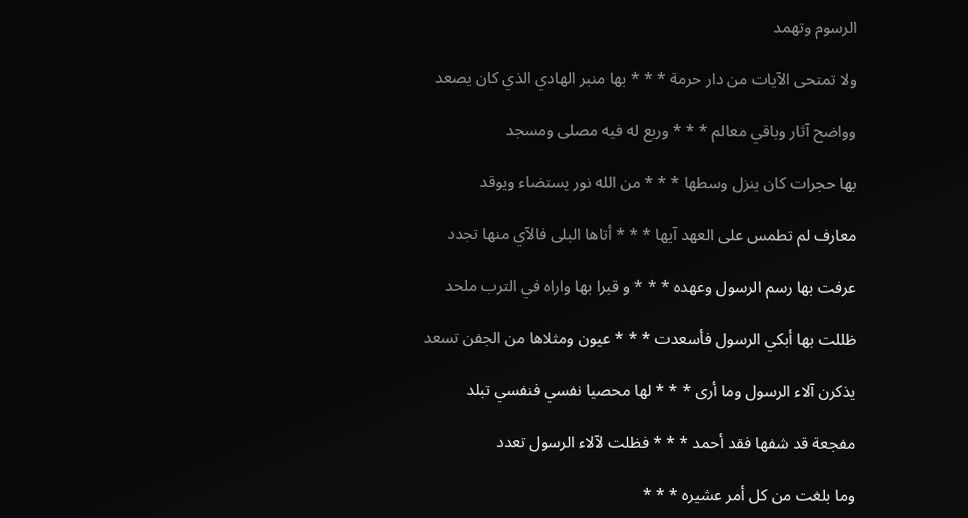الرسوم وتهمد

ولا تمتحى الآيات من دار حرمة * * * بها منبر الهادي الذي كان يصعد

وواضح آثار وباقي معالم * * * وربع له فيه مصلى ومسجد

بها حجرات كان ينزل وسطها * * * من الله نور يستضاء ويوقد

معارف لم تطمس على العهد آيها * * * أتاها البلى فالآي منها تجدد

عرفت بها رسم الرسول وعهده * * * و قبرا بها واراه في الترب ملحد

ظللت بها أبكي الرسول فأسعدت * * * عيون ومثلاها من الجفن تسعد

يذكرن آلاء الرسول وما أرى * * * لها محصيا نفسي فنفسي تبلد

مفجعة قد شفها فقد أحمد * * * فظلت لآلاء الرسول تعدد

وما بلغت من كل أمر عشيره * * *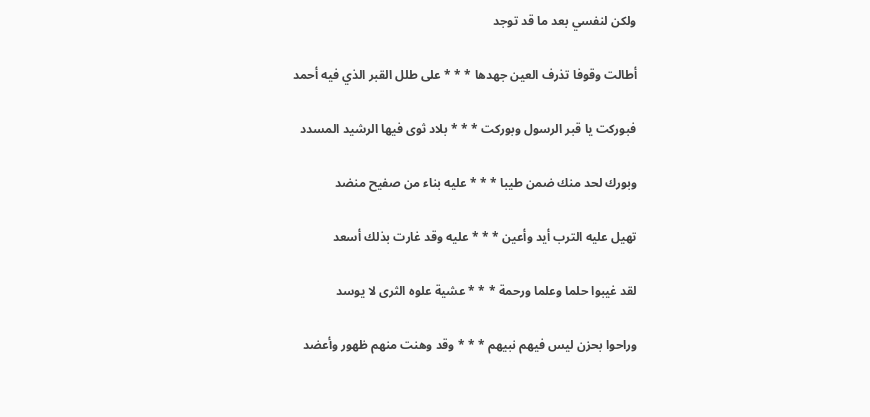ولكن لنفسي بعد ما قد توجد

أطالت وقوفا تذرف العين جهدها * * * على طلل القبر الذي فيه أحمد

فبوركت يا قبر الرسول وبوركت * * * بلاد ثوى فيها الرشيد المسدد

وبورك لحد منك ضمن طيبا * * * عليه بناء من صفيح منضد

تهيل عليه الترب أيد وأعين * * * عليه وقد غارت بذلك أسعد

لقد غيبوا حلما وعلما ورحمة * * * عشية علوه الثرى لا يوسد

وراحوا بحزن ليس فيهم نبيهم * * * وقد وهنت منهم ظهور وأعضد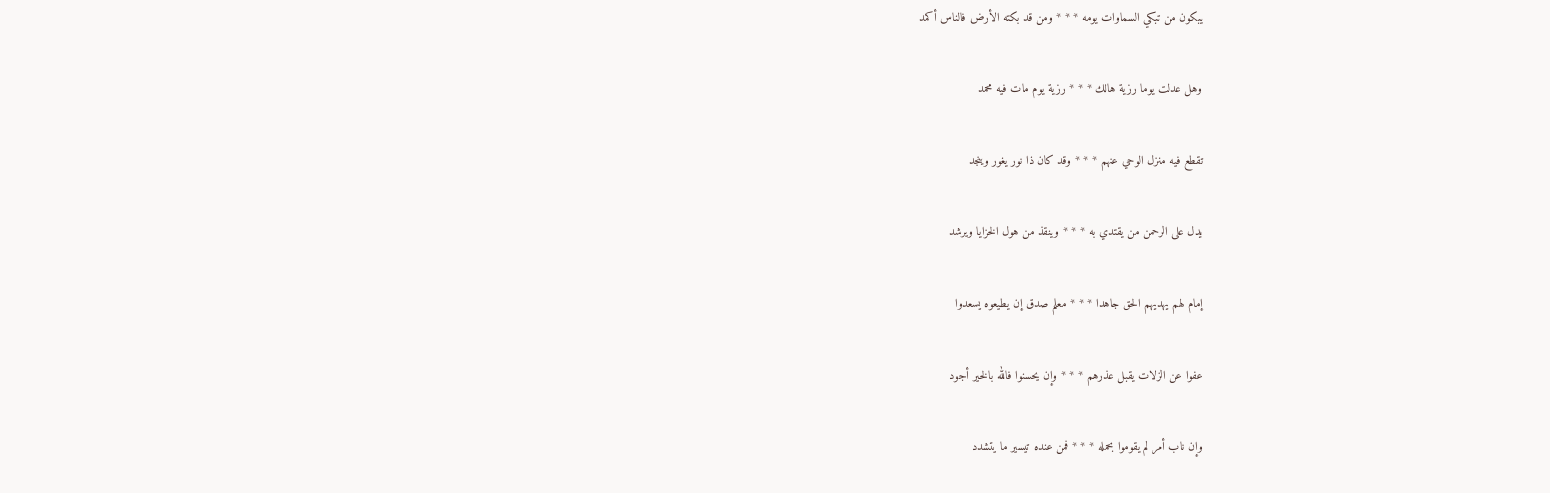يبكون من تبكي السماوات يومه * * * ومن قد بكته الأرض فالناس أكمد

وهل عدلت يوما رزية هالك * * * رزية يوم مات فيه محمد

تقطع فيه منزل الوحي عنهم * * * وقد كان ذا نور يغور وينجد

يدل على الرحمن من يقتدي به * * * وينقذ من هول الخزايا ويرشد

إمام لهم يهديهم الحق جاهدا * * * معلم صدق إن يطيعوه يسعدوا

عفوا عن الزلات يقبل عذرهم * * * وإن يحسنوا فالله بالخير أجود

وإن ناب أمر لم يقوموا بحمله * * * فمن عنده تيسير ما يتشدد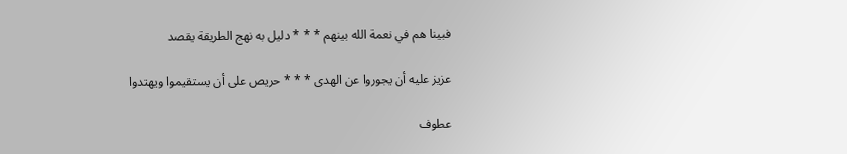فبينا هم في نعمة الله بينهم * * * دليل به نهج الطريقة يقصد

عزيز عليه أن يجوروا عن الهدى * * * حريص على أن يستقيموا ويهتدوا

عطوف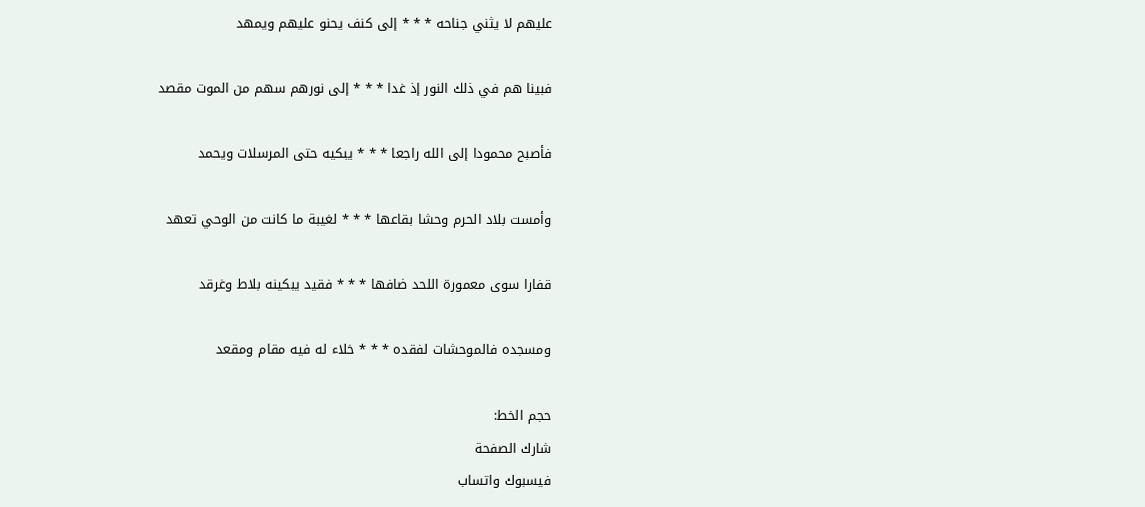عليهم لا يثني جناحه * * * إلى كنف يحنو عليهم ويمهد

فبينا هم في ذلك النور إذ غدا * * * إلى نورهم سهم من الموت مقصد

فأصبح محمودا إلى الله راجعا * * * يبكيه حتى المرسلات ويحمد

وأمست بلاد الحرم وحشا بقاعها * * * لغيبة ما كانت من الوحي تعهد

قفارا سوى معمورة اللحد ضافها * * * فقيد يبكينه بلاط وغرقد

ومسجده فالموحشات لفقده * * * خلاء له فيه مقام ومقعد

حجم الخط:
شارك الصفحة
فيسبوك واتساب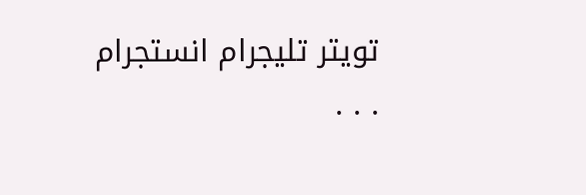تويتر تليجرام انستجرام
. . .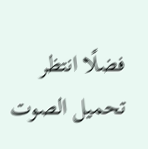فضلًا انتظر تحميل الصوت